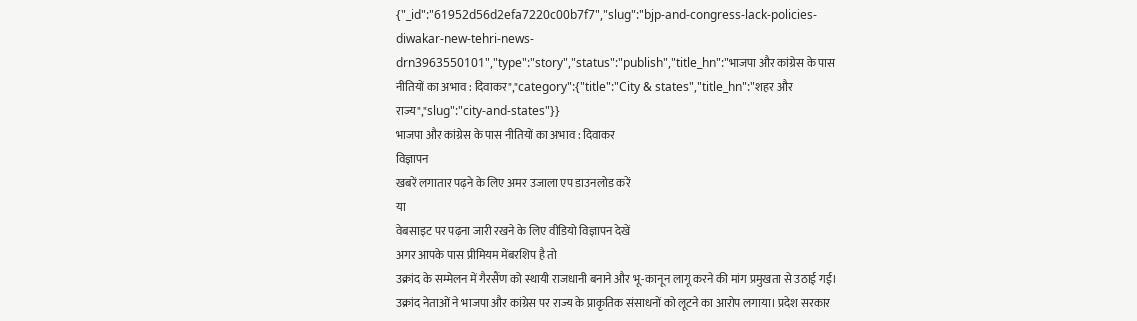{"_id":"61952d56d2efa7220c00b7f7","slug":"bjp-and-congress-lack-policies-diwakar-new-tehri-news-drn3963550101","type":"story","status":"publish","title_hn":"भाजपा और कांग्रेस के पास नीतियों का अभाव : दिवाकर","category":{"title":"City & states","title_hn":"शहर और राज्य","slug":"city-and-states"}}
भाजपा और कांग्रेस के पास नीतियों का अभाव : दिवाकर
विज्ञापन
खबरें लगातार पढ़ने के लिए अमर उजाला एप डाउनलोड करें
या
वेबसाइट पर पढ़ना जारी रखने के लिए वीडियो विज्ञापन देखें
अगर आपके पास प्रीमियम मेंबरशिप है तो
उक्रांद के सम्मेलन में गैरसैंण को स्थायी राजधानी बनाने और भू-कानून लागू करने की मांग प्रमुखता से उठाई गई। उक्रांद नेताओं ने भाजपा और कांग्रेस पर राज्य के प्राकृतिक संसाधनों को लूटने का आरोप लगाया। प्रदेश सरकार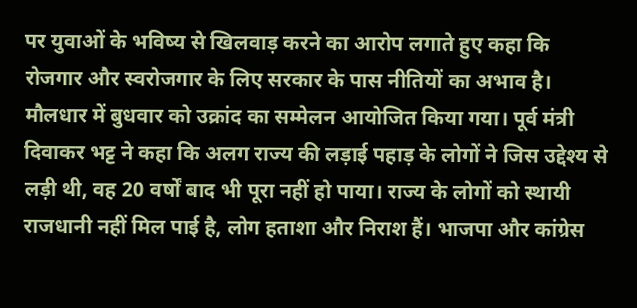पर युवाओं के भविष्य से खिलवाड़ करने का आरोप लगाते हुए कहा कि रोजगार और स्वरोजगार के लिए सरकार के पास नीतियों का अभाव है।
मौलधार में बुधवार को उक्रांद का सम्मेलन आयोजित किया गया। पूर्व मंत्री दिवाकर भट्ट ने कहा कि अलग राज्य की लड़ाई पहाड़ के लोगों ने जिस उद्देश्य से लड़ी थी, वह 20 वर्षों बाद भी पूरा नहीं हो पाया। राज्य के लोगों को स्थायी राजधानी नहीं मिल पाई है, लोग हताशा और निराश हैं। भाजपा और कांग्रेस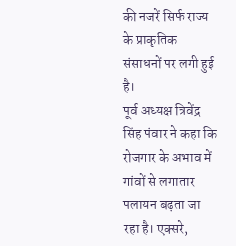की नजरें सिर्फ राज्य के प्राकृतिक संसाधनों पर लगी हुई है।
पूर्व अध्यक्ष त्रिवेंद्र सिंह पंवार ने कहा कि रोजगार के अभाव में गांवों से लगातार पलायन बढ़ता जा रहा है। एक्सरे,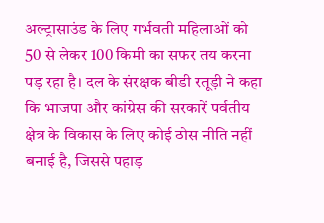अल्ट्रासाउंड के लिए गर्भवती महिलाओं को 50 से लेकर 100 किमी का सफर तय करना पड़ रहा है। दल के संरक्षक बीडी रतूड़ी ने कहा कि भाजपा और कांग्रेस की सरकारें पर्वतीय क्षेत्र के विकास के लिए कोई ठोस नीति नहीं बनाई है, जिससे पहाड़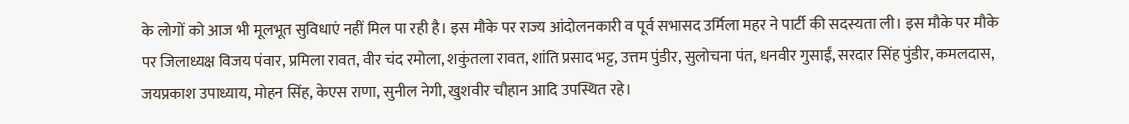के लोगों को आज भी मूलभूत सुविधाएं नहीं मिल पा रही है। इस मौके पर राज्य आंदोलनकारी व पूर्व सभासद उर्मिला महर ने पार्टी की सदस्यता ली। इस मौके पर मौके पर जिलाध्यक्ष विजय पंवार, प्रमिला रावत, वीर चंद रमोला, शकुंतला रावत, शांति प्रसाद भट्ट, उत्तम पुंडीर, सुलोचना पंत, धनवीर गुसाईं, सरदार सिंह पुंडीर, कमलदास, जयप्रकाश उपाध्याय, मोहन सिंह, केएस राणा, सुनील नेगी, खुशवीर चौहान आदि उपस्थित रहे।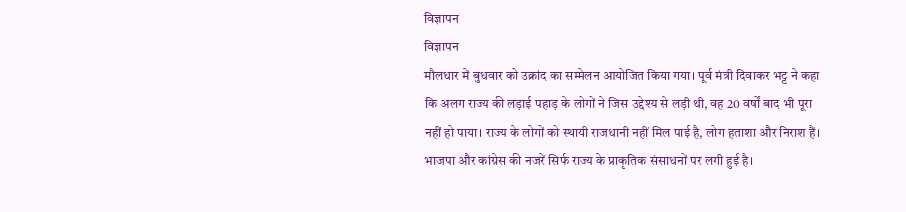विज्ञापन
विज्ञापन
मौलधार में बुधवार को उक्रांद का सम्मेलन आयोजित किया गया। पूर्व मंत्री दिवाकर भट्ट ने कहा कि अलग राज्य की लड़ाई पहाड़ के लोगों ने जिस उद्देश्य से लड़ी थी, वह 20 वर्षों बाद भी पूरा नहीं हो पाया। राज्य के लोगों को स्थायी राजधानी नहीं मिल पाई है, लोग हताशा और निराश हैं। भाजपा और कांग्रेस की नजरें सिर्फ राज्य के प्राकृतिक संसाधनों पर लगी हुई है।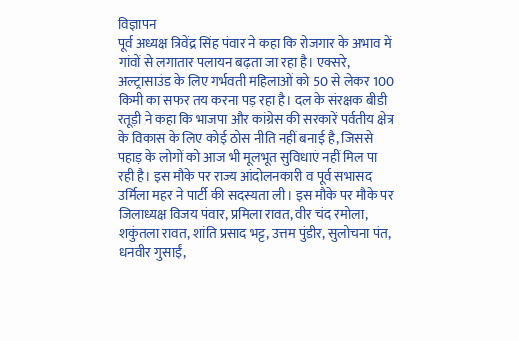विज्ञापन
पूर्व अध्यक्ष त्रिवेंद्र सिंह पंवार ने कहा कि रोजगार के अभाव में गांवों से लगातार पलायन बढ़ता जा रहा है। एक्सरे, अल्ट्रासाउंड के लिए गर्भवती महिलाओं को 50 से लेकर 100 किमी का सफर तय करना पड़ रहा है। दल के संरक्षक बीडी रतूड़ी ने कहा कि भाजपा और कांग्रेस की सरकारें पर्वतीय क्षेत्र के विकास के लिए कोई ठोस नीति नहीं बनाई है, जिससे पहाड़ के लोगों को आज भी मूलभूत सुविधाएं नहीं मिल पा रही है। इस मौके पर राज्य आंदोलनकारी व पूर्व सभासद उर्मिला महर ने पार्टी की सदस्यता ली। इस मौके पर मौके पर जिलाध्यक्ष विजय पंवार, प्रमिला रावत, वीर चंद रमोला, शकुंतला रावत, शांति प्रसाद भट्ट, उत्तम पुंडीर, सुलोचना पंत, धनवीर गुसाईं,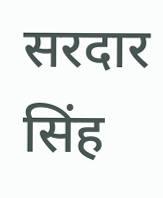सरदार सिंह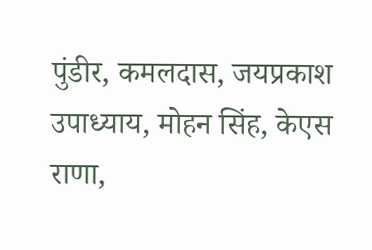पुंडीर, कमलदास, जयप्रकाश उपाध्याय, मोहन सिंह, केएस राणा,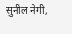सुनील नेगी,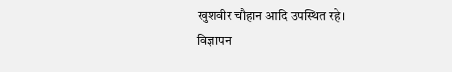खुशवीर चौहान आदि उपस्थित रहे।
विज्ञापन